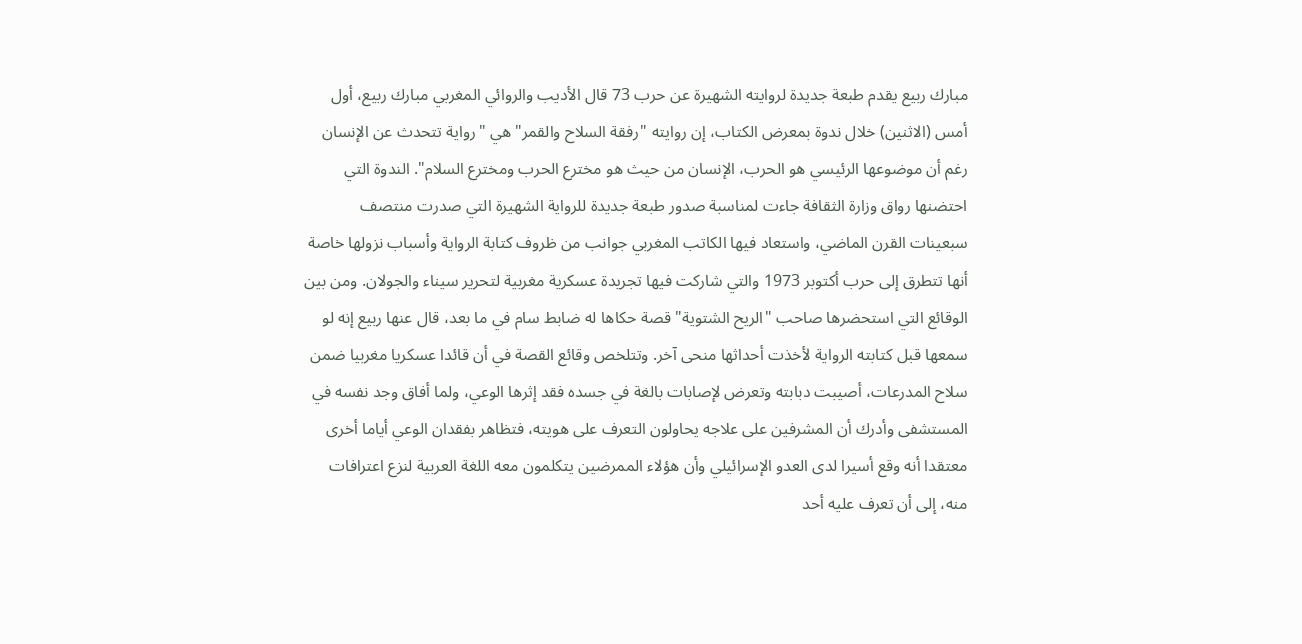مبارك ربيع يقدم طبعة جديدة لروايته الشهيرة عن حرب 73 قال الأديب والروائي المغربي مبارك ربيع، أول أمس (الاثنين) خلال ندوة بمعرض الكتاب، إن روايته "رفقة السلاح والقمر" هي "رواية تتحدث عن الإنسان رغم أن موضوعها الرئيسي هو الحرب، الإنسان من حيث هو مخترع الحرب ومخترع السلام". الندوة التي احتضنها رواق وزارة الثقافة جاءت لمناسبة صدور طبعة جديدة للرواية الشهيرة التي صدرت منتصف سبعينات القرن الماضي، واستعاد فيها الكاتب المغربي جوانب من ظروف كتابة الرواية وأسباب نزولها خاصة أنها تتطرق إلى حرب أكتوبر 1973 والتي شاركت فيها تجريدة عسكرية مغربية لتحرير سيناء والجولان. ومن بين الوقائع التي استحضرها صاحب "الريح الشتوية" قصة حكاها له ضابط سام في ما بعد، قال عنها ربيع إنه لو سمعها قبل كتابته الرواية لأخذت أحداثها منحى آخر. وتتلخص وقائع القصة في أن قائدا عسكريا مغربيا ضمن سلاح المدرعات، أصيبت دبابته وتعرض لإصابات بالغة في جسده فقد إثرها الوعي، ولما أفاق وجد نفسه في المستشفى وأدرك أن المشرفين على علاجه يحاولون التعرف على هويته، فتظاهر بفقدان الوعي أياما أخرى معتقدا أنه وقع أسيرا لدى العدو الإسرائيلي وأن هؤلاء الممرضين يتكلمون معه اللغة العربية لنزع اعترافات منه، إلى أن تعرف عليه أحد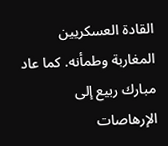القادة العسكريين المغاربة وطمأنه. كما عاد مبارك ربيع إلى الإرهاصات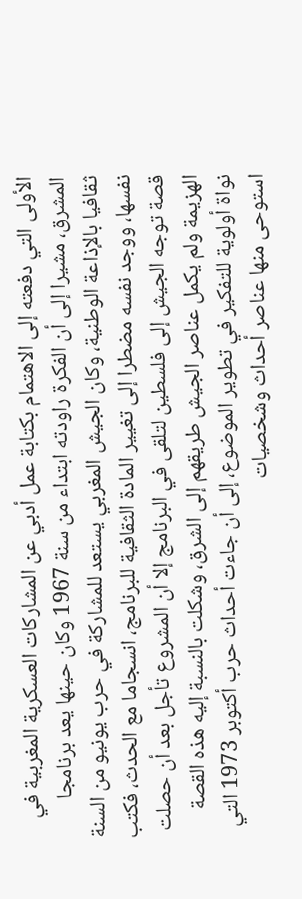الأولى التي دفعته إلى الاهتمام بكتابة عمل أدبي عن المشاركات العسكرية المغربية في المشرق، مشيرا إلى أن الفكرة راودته ابتداء من سنة 1967 وكان حينها يعد برنامجا ثقافيا بالإذاعة الوطنية، وكان الجيش المغربي يستعد للمشاركة في حرب يونيو من السنة نفسها، ووجد نفسه مضطرا إلى تغيير المادة الثقافية للبرنامج، انسجاما مع الحدث، فكتب قصة توجه الجيش إلى فلسطين لتلقى في البرنامج إلا أن المشروع تأجل بعد أن حصلت الهزيمة ولم يكمل عناصر الجيش طريقهم إلى الشرق، وشكلت بالنسبة إليه هذه القصة نواة أولوية للتفكير في تطوير الموضوع، إلى أن جاءت أحداث حرب أكتوبر 1973 التي استوحى منها عناصر أحداث وشخصيات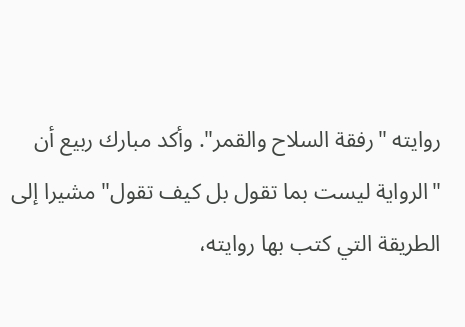روايته "رفقة السلاح والقمر". وأكد مبارك ربيع أن "الرواية ليست بما تقول بل كيف تقول" مشيرا إلى الطريقة التي كتب بها روايته،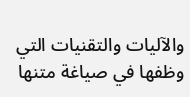والآليات والتقنيات التي وظفها في صياغة متنها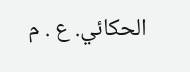الحكائي. ع . م